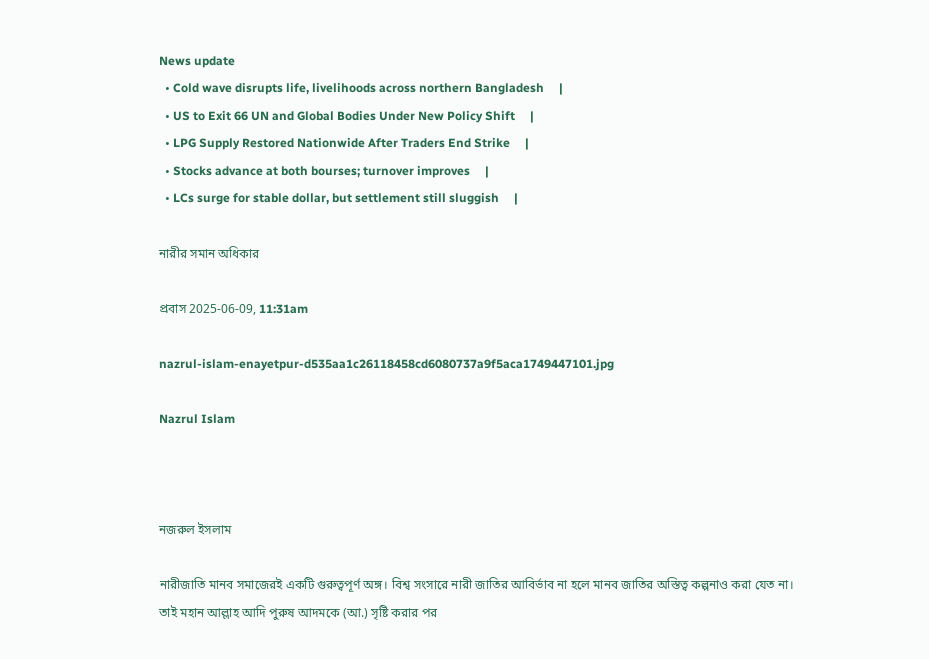News update
  • Cold wave disrupts life, livelihoods across northern Bangladesh     |
  • US to Exit 66 UN and Global Bodies Under New Policy Shift     |
  • LPG Supply Restored Nationwide After Traders End Strike     |
  • Stocks advance at both bourses; turnover improves     |
  • LCs surge for stable dollar, but settlement still sluggish     |

নারীর সমান অধিকার

প্রবাস 2025-06-09, 11:31am

nazrul-islam-enayetpur-d535aa1c26118458cd6080737a9f5aca1749447101.jpg

Nazrul Islam



নজরুল ইসলাম

নারীজাতি মানব সমাজেরই একটি গুরুত্বপূর্ণ অঙ্গ। বিশ্ব সংসারে নারী জাতির আবির্ভাব না হলে মানব জাতির অস্তিত্ব কল্পনাও করা যেত না। তাই মহান আল্লাহ আদি পুরুষ আদমকে (আ.) সৃষ্টি করার পর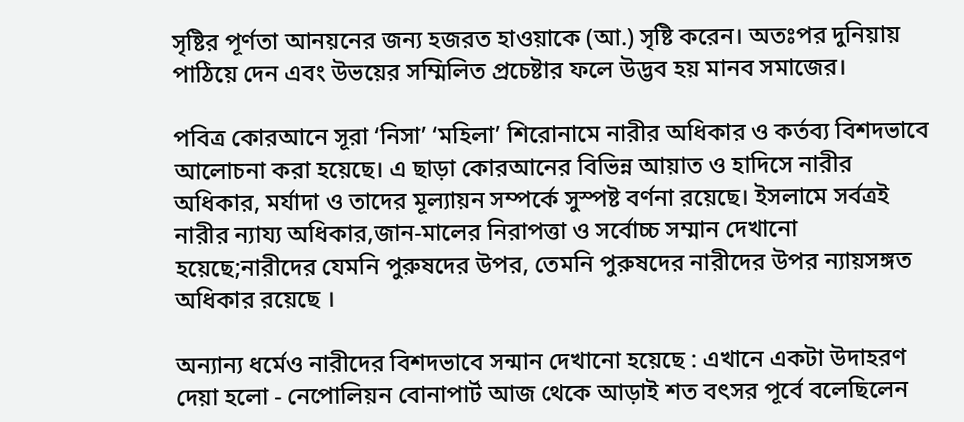সৃষ্টির পূর্ণতা আনয়নের জন্য হজরত হাওয়াকে (আ.) সৃষ্টি করেন। অতঃপর দুনিয়ায় পাঠিয়ে দেন এবং উভয়ের সম্মিলিত প্রচেষ্টার ফলে উদ্ভব হয় মানব সমাজের।

পবিত্র কোরআনে সূরা ‘নিসা’ ‘মহিলা’ শিরোনামে নারীর অধিকার ও কর্তব্য বিশদভাবে আলোচনা করা হয়েছে। এ ছাড়া কোরআনের বিভিন্ন আয়াত ও হাদিসে নারীর অধিকার, মর্যাদা ও তাদের মূল্যায়ন সম্পর্কে সুস্পষ্ট বর্ণনা রয়েছে। ইসলামে সর্বত্রই নারীর ন্যায্য অধিকার,জান-মালের নিরাপত্তা ও সর্বোচ্চ সম্মান দেখানো হয়েছে;নারীদের যেমনি পুরুষদের উপর, তেমনি পুরুষদের নারীদের উপর ন্যায়সঙ্গত অধিকার রয়েছে ।

অন্যান্য ধর্মেও নারীদের বিশদভাবে সন্মান দেখানো হয়েছে : এখানে একটা উদাহরণ দেয়া হলো - নেপোলিয়ন বোনাপার্ট আজ থেকে আড়াই শত বৎসর পূর্বে বলেছিলেন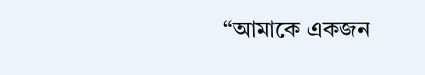“আমাকে একজন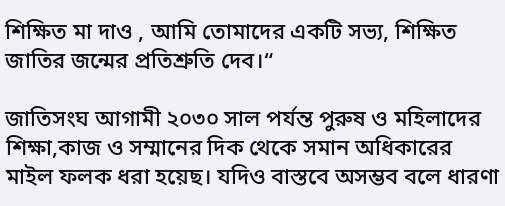শিক্ষিত মা দাও , আমি তোমাদের একটি সভ্য, শিক্ষিত জাতির জন্মের প্রতিশ্রুতি দেব।“

জাতিসংঘ আগামী ২০৩০ সাল পর্যন্ত পুরুষ ও মহিলাদের শিক্ষা,কাজ ও সম্মানের দিক থেকে সমান অধিকারের মাইল ফলক ধরা হয়েছ। যদিও বাস্তবে অসম্ভব বলে ধারণা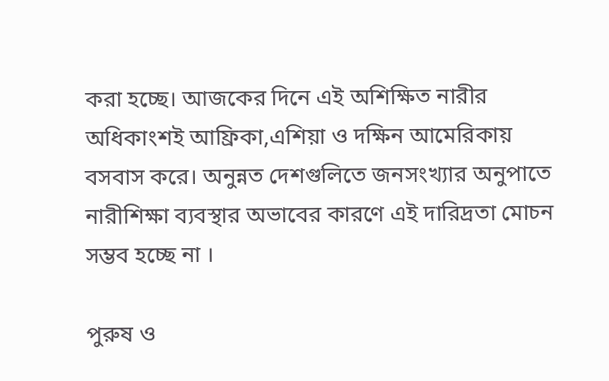করা হচ্ছে। আজকের দিনে এই অশিক্ষিত নারীর অধিকাংশই আফ্রিকা,এশিয়া ও দক্ষিন আমেরিকায় বসবাস করে। অনুন্নত দেশগুলিতে জনসংখ্যার অনুপাতে নারীশিক্ষা ব্যবস্থার অভাবের কারণে এই দারিদ্রতা মোচন সম্ভব হচ্ছে না ।

পুরুষ ও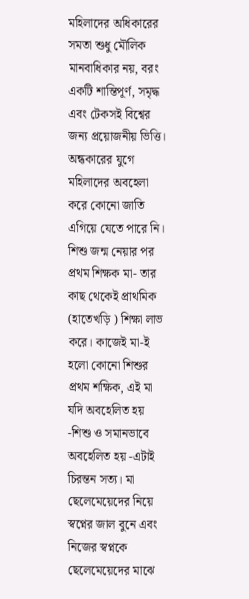মহিলাদের অধিকারের সমতা শুধু মৌলিক মানবাধিকার নয়, বরং একটি শান্তিপূর্ণ, সমৃদ্ধ এবং টেকসই বিশ্বের জন্য প্রয়োজনীয় ভিত্তি। অন্ধকারের যুগে মহিলাদের অবহেলা করে কোনো জাতি এগিয়ে যেতে পারে নি। শিশু জন্ম নেয়ার পর প্রথম শিক্ষক মা- তার কাছ থেকেই প্রাথমিক (হাতেখড়ি ) শিক্ষা লাভ করে। কাজেই মা-ই হলো কোনো শিশুর প্রথম শক্ষিক, এই মা যদি অবহেলিত হয় -শিশু ও সমানভাবে অবহেলিত হয় -এটাই চিরন্তন সত্য। মা ছেলেমেয়েদের নিয়ে স্বপ্নের জাল বুনে এবং নিজের স্বপ্নকে ছেলেমেয়েদের মাঝে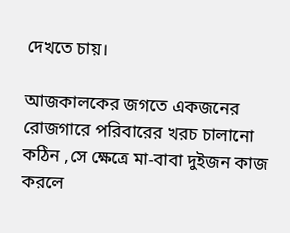দেখতে চায়।

আজকালকের জগতে একজনের রোজগারে পরিবারের খরচ চালানো কঠিন ,সে ক্ষেত্রে মা-বাবা দুইজন কাজ করলে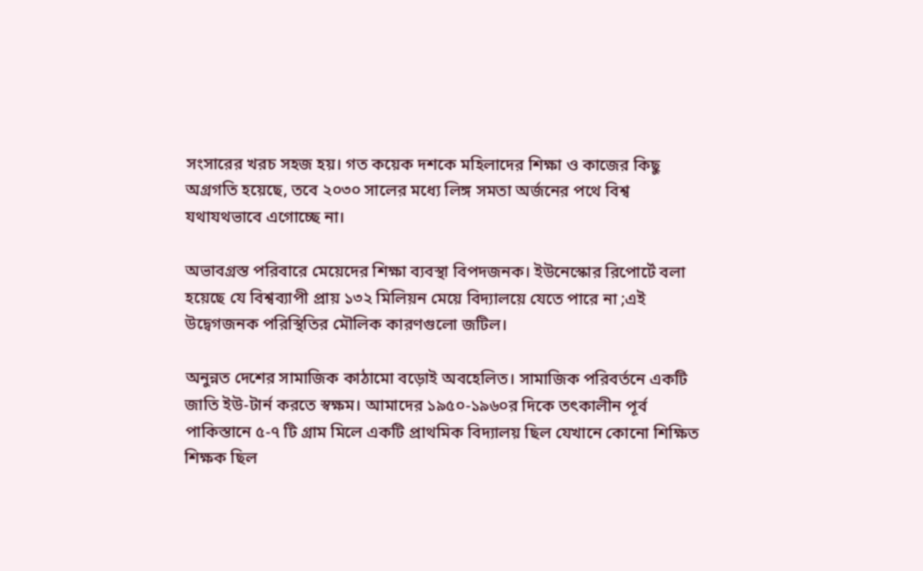সংসারের খরচ সহজ হয়। গত কয়েক দশকে মহিলাদের শিক্ষা ও কাজের কিছু অগ্রগতি হয়েছে, তবে ২০৩০ সালের মধ্যে লিঙ্গ সমতা অর্জনের পথে বিশ্ব যথাযথভাবে এগোচ্ছে না।

অভাবগ্রস্ত পরিবারে মেয়েদের শিক্ষা ব্যবস্থা বিপদজনক। ইউনেস্কোর রিপোর্টে বলা হয়েছে যে বিশ্বব্যাপী প্রায় ১৩২ মিলিয়ন মেয়ে বিদ্যালয়ে যেতে পারে না ;এই উদ্বেগজনক পরিস্থিতির মৌলিক কারণগুলো জটিল।

অনুন্নত দেশের সামাজিক কাঠামো বড়োই অবহেলিত। সামাজিক পরিবর্তনে একটি জাতি ইউ-টার্ন করতে স্বক্ষম। আমাদের ১৯৫০-১৯৬০র দিকে তৎকালীন পূর্ব পাকিস্তানে ৫-৭ টি গ্রাম মিলে একটি প্রাথমিক বিদ্যালয় ছিল যেখানে কোনো শিক্ষিত শিক্ষক ছিল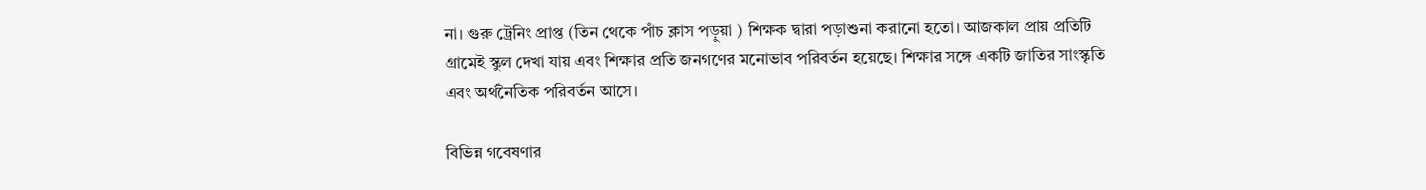না। গুরু ট্রেনিং প্রাপ্ত (তিন থেকে পাঁচ ক্লাস পড়ুয়া ) শিক্ষক দ্বারা পড়াশুনা করানো হতো। আজকাল প্রায় প্রতিটি গ্রামেই স্কুল দেখা যায় এবং শিক্ষার প্রতি জনগণের মনোভাব পরিবর্তন হয়েছে। শিক্ষার সঙ্গে একটি জাতির সাংস্কৃতি এবং অর্থনৈতিক পরিবর্তন আসে।

বিভিন্ন গবেষণার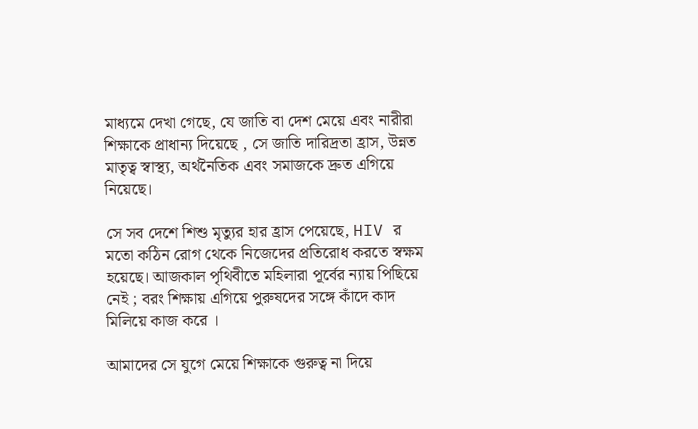মাধ্যমে দেখা গেছে, যে জাতি বা দেশ মেয়ে এবং নারীরা শিক্ষাকে প্রাধান্য দিয়েছে , সে জাতি দারিদ্রতা হ্রাস, উন্নত মাতৃত্ব স্বাস্থ্য, অর্থনৈতিক এবং সমাজকে দ্রুত এগিয়ে নিয়েছে।

সে সব দেশে শিশু মৃত্যুর হার হ্রাস পেয়েছে, HIV র মতো কঠিন রোগ থেকে নিজেদের প্রতিরোধ করতে স্বক্ষম হয়েছে। আজকাল পৃথিবীতে মহিলারা পূর্বের ন্যায় পিছিয়ে নেই ; বরং শিক্ষায় এগিয়ে পুরুষদের সঙ্গে কাঁদে কাদ মিলিয়ে কাজ করে ।

আমাদের সে যুগে মেয়ে শিক্ষাকে গুরুত্ব না দিয়ে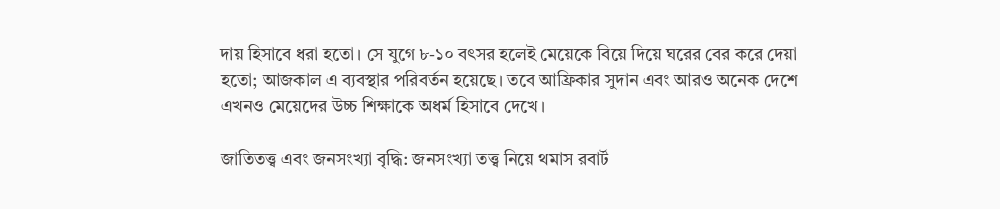দায় হিসাবে ধরা হতো। সে যুগে ৮-১০ বৎসর হলেই মেয়েকে বিয়ে দিয়ে ঘরের বের করে দেয়া হতো; আজকাল এ ব্যবস্থার পরিবর্তন হয়েছে। তবে আফ্রিকার সুদান এবং আরও অনেক দেশে এখনও মেয়েদের উচ্চ শিক্ষাকে অধর্ম হিসাবে দেখে।

জাতিতত্ত্ব এবং জনসংখ্যা বৃদ্ধি: জনসংখ্যা তত্ত্ব নিয়ে থমাস রবার্ট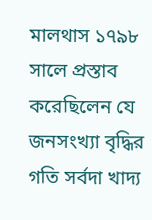মালথাস ১৭৯৮ সালে প্রস্তাব করেছিলেন যে জনসংখ্যা বৃদ্ধির গতি সর্বদা খাদ্য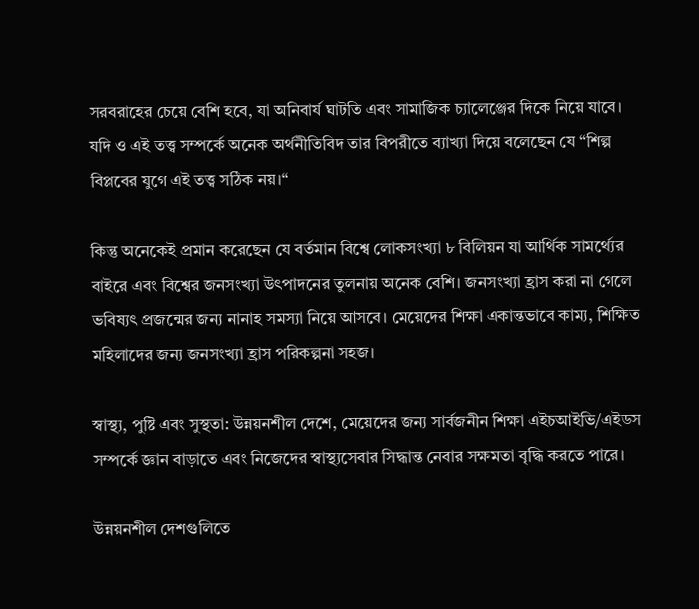সরবরাহের চেয়ে বেশি হবে, যা অনিবার্য ঘাটতি এবং সামাজিক চ্যালেঞ্জের দিকে নিয়ে যাবে। যদি ও এই তত্ত্ব সম্পর্কে অনেক অর্থনীতিবিদ তার বিপরীতে ব্যাখ্যা দিয়ে বলেছেন যে “শিল্প বিপ্লবের যুগে এই তত্ত্ব সঠিক নয়।“

কিন্তু অনেকেই প্রমান করেছেন যে বর্তমান বিশ্বে লোকসংখ্যা ৮ বিলিয়ন যা আর্থিক সামর্থ্যের বাইরে এবং বিশ্বের জনসংখ্যা উৎপাদনের তুলনায় অনেক বেশি। জনসংখ্যা হ্রাস করা না গেলে ভবিষ্যৎ প্রজন্মের জন্য নানাহ সমস্যা নিয়ে আসবে। মেয়েদের শিক্ষা একান্তভাবে কাম্য, শিক্ষিত মহিলাদের জন্য জনসংখ্যা হ্রাস পরিকল্পনা সহজ।

স্বাস্থ্য, পুষ্টি এবং সুস্থতা: উন্নয়নশীল দেশে, মেয়েদের জন্য সার্বজনীন শিক্ষা এইচআইভি/এইডস সম্পর্কে জ্ঞান বাড়াতে এবং নিজেদের স্বাস্থ্যসেবার সিদ্ধান্ত নেবার সক্ষমতা বৃদ্ধি করতে পারে।

উন্নয়নশীল দেশগুলিতে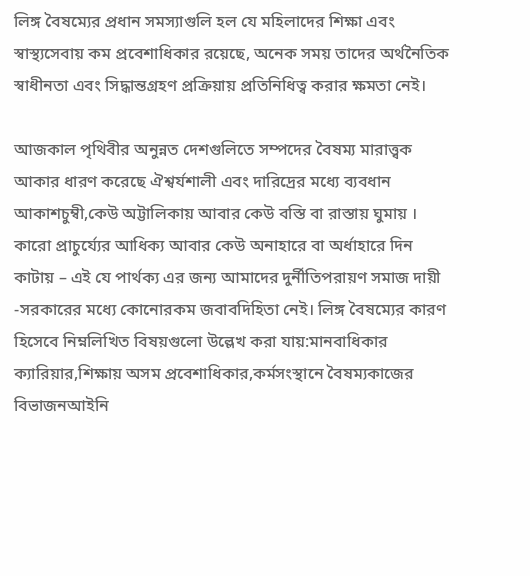লিঙ্গ বৈষম্যের প্রধান সমস্যাগুলি হল যে মহিলাদের শিক্ষা এবং স্বাস্থ্যসেবায় কম প্রবেশাধিকার রয়েছে, অনেক সময় তাদের অর্থনৈতিক স্বাধীনতা এবং সিদ্ধান্তগ্রহণ প্রক্রিয়ায় প্রতিনিধিত্ব করার ক্ষমতা নেই।

আজকাল পৃথিবীর অনুন্নত দেশগুলিতে সম্পদের বৈষম্য মারাত্ত্বক আকার ধারণ করেছে ঐশ্বর্যশালী এবং দারিদ্রের মধ্যে ব্যবধান আকাশচুম্বী,কেউ অট্টালিকায় আবার কেউ বস্তি বা রাস্তায় ঘুমায় । কারো প্রাচুর্য্যের আধিক্য আবার কেউ অনাহারে বা অর্ধাহারে দিন কাটায় – এই যে পার্থক্য এর জন্য আমাদের দুর্নীতিপরায়ণ সমাজ দায়ী -সরকারের মধ্যে কোনোরকম জবাবদিহিতা নেই। লিঙ্গ বৈষম্যের কারণ হিসেবে নিম্নলিখিত বিষয়গুলো উল্লেখ করা যায়:মানবাধিকার ক্যারিয়ার,শিক্ষায় অসম প্রবেশাধিকার,কর্মসংস্থানে বৈষম্যকাজের বিভাজনআইনি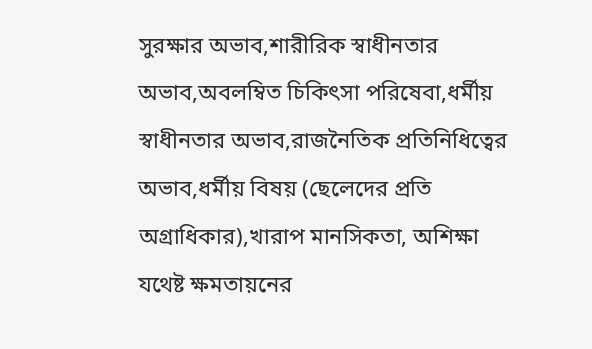সুরক্ষার অভাব,শারীরিক স্বাধীনতার অভাব,অবলম্বিত চিকিৎসা পরিষেবা,ধর্মীয় স্বাধীনতার অভাব,রাজনৈতিক প্রতিনিধিত্বের অভাব,ধর্মীয় বিষয় (ছেলেদের প্রতি অগ্রাধিকার),খারাপ মানসিকতা, অশিক্ষা যথেষ্ট ক্ষমতায়নের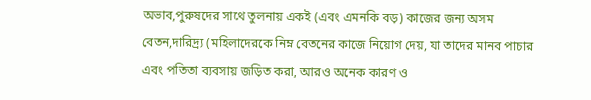অভাব,পুরুষদের সাথে তুলনায় একই (এবং এমনকি বড়) কাজের জন্য অসম বেতন,দারিদ্র্য (মহিলাদেরকে নিম্ন বেতনের কাজে নিয়োগ দেয়, যা তাদের মানব পাচার এবং পতিতা ব্যবসায় জড়িত করা, আরও অনেক কারণ ও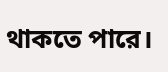থাকতে পারে।